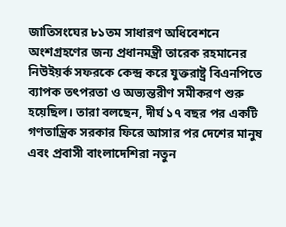জাতিসংঘের ৮১তম সাধারণ অধিবেশনে অংশগ্রহণের জন্য প্রধানমন্ত্রী তারেক রহমানের নিউইয়র্ক সফরকে কেন্দ্র করে যুক্তরাষ্ট্র বিএনপিতে ব্যাপক তৎপরতা ও অভ্যন্তরীণ সমীকরণ শুরু হয়েছিল। তারা বলছেন, দীর্ঘ ১৭ বছর পর একটি গণতান্ত্রিক সরকার ফিরে আসার পর দেশের মানুষ এবং প্রবাসী বাংলাদেশিরা নতুন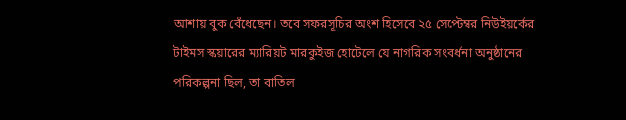আশায় বুক বেঁধেছেন। তবে সফরসূচির অংশ হিসেবে ২৫ সেপ্টেম্বর নিউইয়র্কের টাইমস স্কয়ারের ম্যারিয়ট মারকুইজ হোটেলে যে নাগরিক সংবর্ধনা অনুষ্ঠানের পরিকল্পনা ছিল, তা বাতিল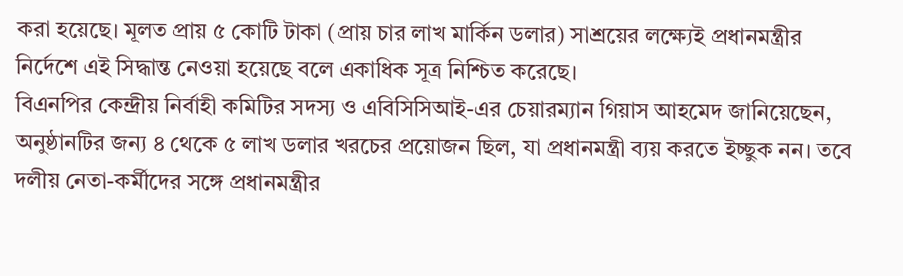করা হয়েছে। মূলত প্রায় ৫ কোটি টাকা (প্রায় চার লাখ মার্কিন ডলার) সাশ্রয়ের লক্ষ্যেই প্রধানমন্ত্রীর নির্দেশে এই সিদ্ধান্ত নেওয়া হয়েছে বলে একাধিক সূত্র নিশ্চিত করেছে।
বিএনপির কেন্দ্রীয় নির্বাহী কমিটির সদস্য ও এবিসিসিআই-এর চেয়ারম্যান গিয়াস আহমেদ জানিয়েছেন, অনুষ্ঠানটির জন্য ৪ থেকে ৫ লাখ ডলার খরচের প্রয়োজন ছিল, যা প্রধানমন্ত্রী ব্যয় করতে ইচ্ছুক নন। তবে দলীয় নেতা-কর্মীদের সঙ্গে প্রধানমন্ত্রীর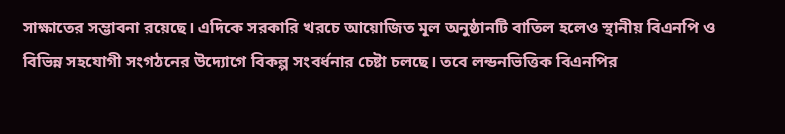সাক্ষাতের সম্ভাবনা রয়েছে। এদিকে সরকারি খরচে আয়োজিত মূল অনুষ্ঠানটি বাতিল হলেও স্থানীয় বিএনপি ও বিভিন্ন সহযোগী সংগঠনের উদ্যোগে বিকল্প সংবর্ধনার চেষ্টা চলছে। তবে লন্ডনভিত্তিক বিএনপির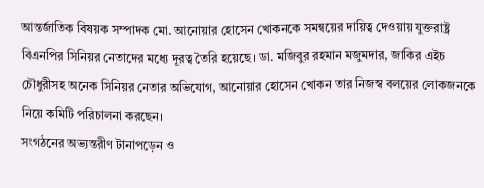আন্তর্জাতিক বিষয়ক সম্পাদক মো. আনোয়ার হোসেন খোকনকে সমন্বয়ের দায়িত্ব দেওয়ায় যুক্তরাষ্ট্র বিএনপির সিনিয়র নেতাদের মধ্যে দূরত্ব তৈরি হয়েছে। ডা. মজিবুর রহমান মজুমদার, জাকির এইচ চৌধুরীসহ অনেক সিনিয়র নেতার অভিযোগ, আনোয়ার হোসেন খোকন তার নিজস্ব বলয়ের লোকজনকে নিয়ে কমিটি পরিচালনা করছেন।
সংগঠনের অভ্যন্তরীণ টানাপড়েন ও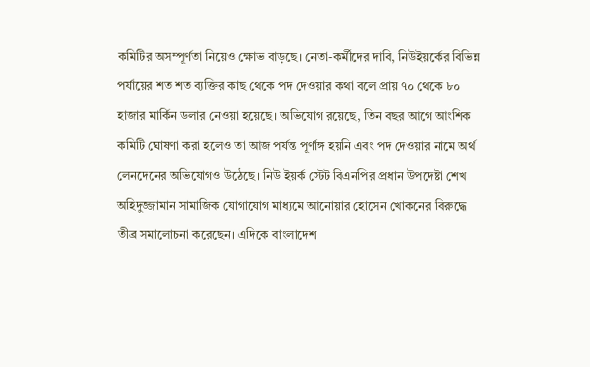কমিটির অসম্পূর্ণতা নিয়েও ক্ষোভ বাড়ছে। নেতা-কর্মীদের দাবি, নিউইয়র্কের বিভিন্ন পর্যায়ের শত শত ব্যক্তির কাছ থেকে পদ দেওয়ার কথা বলে প্রায় ৭০ থেকে ৮০ হাজার মার্কিন ডলার নেওয়া হয়েছে। অভিযোগ রয়েছে, তিন বছর আগে আংশিক কমিটি ঘোষণা করা হলেও তা আজ পর্যন্ত পূর্ণাঙ্গ হয়নি এবং পদ দেওয়ার নামে অর্থ লেনদেনের অভিযোগও উঠেছে। নিউ ইয়র্ক স্টেট বিএনপির প্রধান উপদেষ্টা শেখ অহিদুজ্জামান সামাজিক যোগাযোগ মাধ্যমে আনোয়ার হোসেন খোকনের বিরুদ্ধে তীব্র সমালোচনা করেছেন। এদিকে বাংলাদেশ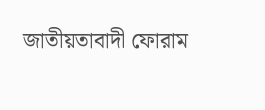জাতীয়তাবাদী ফোরাম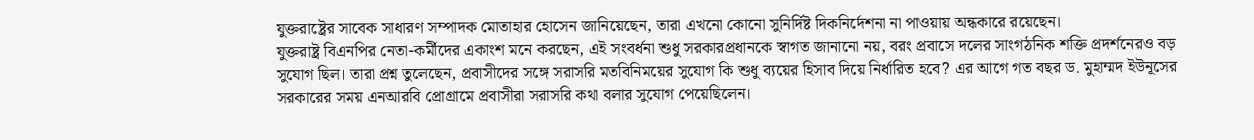যুক্তরাষ্ট্রের সাবেক সাধারণ সম্পাদক মোতাহার হোসেন জানিয়েছেন, তারা এখনো কোনো সুনির্দিষ্ট দিকনির্দেশনা না পাওয়ায় অন্ধকারে রয়েছেন।
যুক্তরাষ্ট্র বিএনপির নেতা-কর্মীদের একাংশ মনে করছেন, এই সংবর্ধনা শুধু সরকারপ্রধানকে স্বাগত জানানো নয়, বরং প্রবাসে দলের সাংগঠনিক শক্তি প্রদর্শনেরও বড় সুযোগ ছিল। তারা প্রশ্ন তুলেছেন, প্রবাসীদের সঙ্গে সরাসরি মতবিনিময়ের সুযোগ কি শুধু ব্যয়ের হিসাব দিয়ে নির্ধারিত হবে? এর আগে গত বছর ড. মুহাম্মদ ইউনূসের সরকারের সময় এনআরবি প্রোগ্রামে প্রবাসীরা সরাসরি কথা বলার সুযোগ পেয়েছিলেন।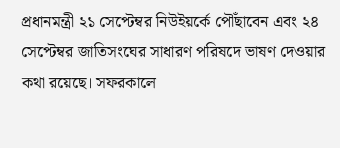প্রধানমন্ত্রী ২১ সেপ্টেম্বর নিউইয়র্কে পৌঁছাবেন এবং ২৪ সেপ্টেম্বর জাতিসংঘের সাধারণ পরিষদে ভাষণ দেওয়ার কথা রয়েছে। সফরকালে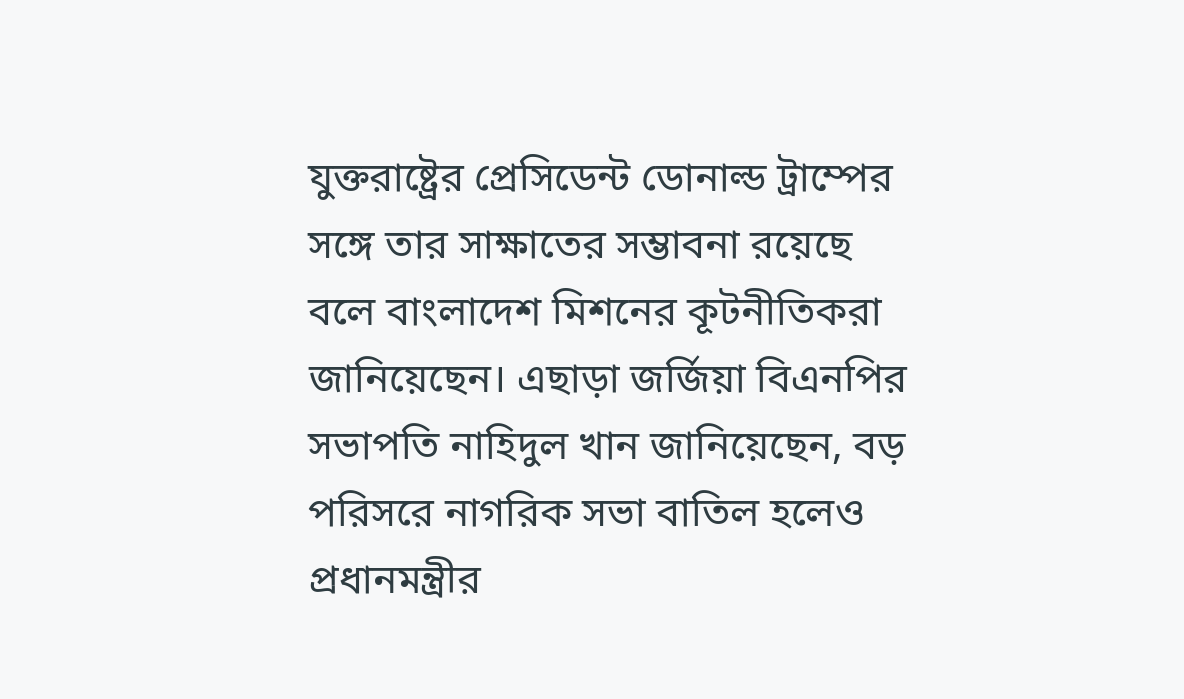যুক্তরাষ্ট্রের প্রেসিডেন্ট ডোনাল্ড ট্রাম্পের সঙ্গে তার সাক্ষাতের সম্ভাবনা রয়েছে বলে বাংলাদেশ মিশনের কূটনীতিকরা জানিয়েছেন। এছাড়া জর্জিয়া বিএনপির সভাপতি নাহিদুল খান জানিয়েছেন, বড় পরিসরে নাগরিক সভা বাতিল হলেও প্রধানমন্ত্রীর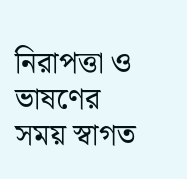নিরাপত্তা ও ভাষণের সময় স্বাগত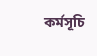কর্মসূচি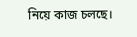নিয়ে কাজ চলছে।